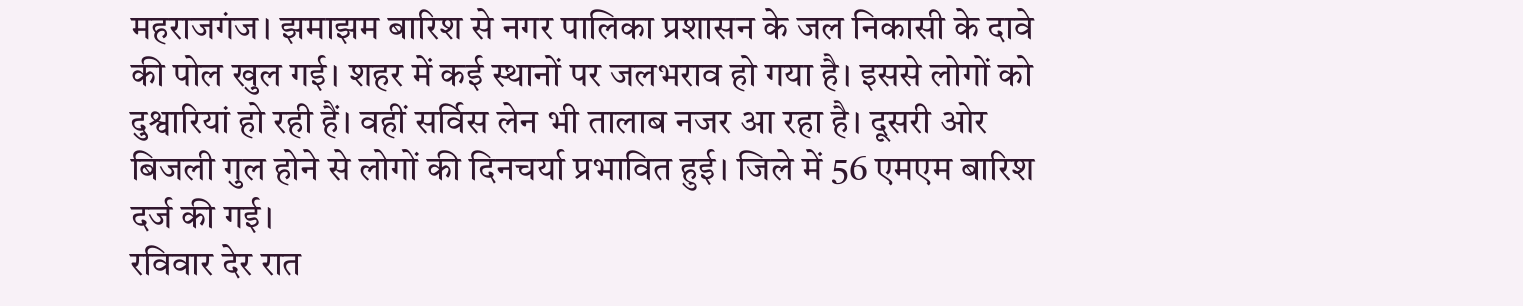महराजगंज। झमाझम बारिश से नगर पालिका प्रशासन के जल निकासी के दावे की पोल खुल गई। शहर में कई स्थानों पर जलभराव हो गया है। इससे लोगों को दुश्वारियां हो रही हैं। वहीं सर्विस लेन भी तालाब नजर आ रहा है। दूसरी ओर बिजली गुल होने से लोगों की दिनचर्या प्रभावित हुई। जिले में 56 एमएम बारिश दर्ज की गई।
रविवार देर रात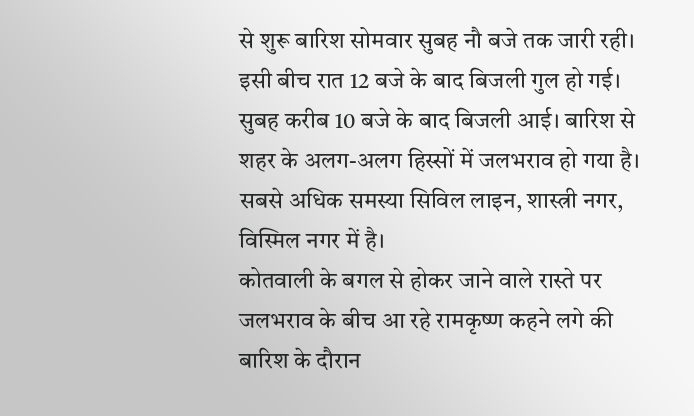से शुरू बारिश सोमवार सुबह नौ बजे तक जारी रही। इसी बीच रात 12 बजे के बाद बिजली गुल हो गई। सुबह करीब 10 बजे के बाद बिजली आई। बारिश से शहर के अलग-अलग हिस्सों में जलभराव हो गया है। सबसे अधिक समस्या सिविल लाइन, शास्त्री नगर, विस्मिल नगर में है।
कोतवाली के बगल से होकर जाने वाले रास्ते पर जलभराव के बीच आ रहे रामकृष्ण कहने लगे की बारिश के दौरान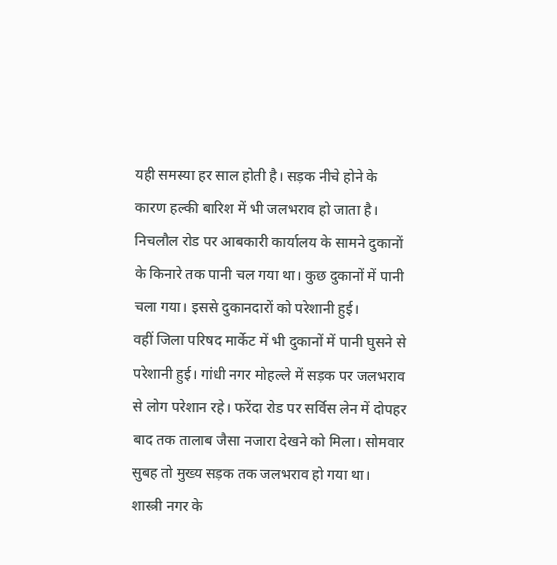यही समस्या हर साल होती है। सड़क नीचे होने के कारण हल्की बारिश में भी जलभराव हो जाता है। निचलौल रोड पर आबकारी कार्यालय के सामने दुकानों के किनारे तक पानी चल गया था। कुछ दुकानों में पानी चला गया। इससे दुकानदारों को परेशानी हुई।
वहीं जिला परिषद मार्केट में भी दुकानों में पानी घुसने से परेशानी हुई। गांधी नगर मोहल्ले में सड़क पर जलभराव से लोग परेशान रहे। फरेंदा रोड पर सर्विस लेन में दोपहर बाद तक तालाब जैसा नजारा देखने को मिला। सोमवार सुबह तो मुख्य सड़क तक जलभराव हो गया था।
शास्त्री नगर के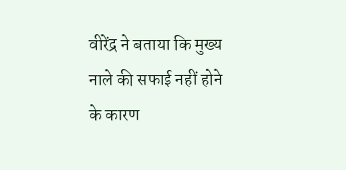वीरेंद्र ने बताया कि मुख्य नाले की सफाई नहीं होने के कारण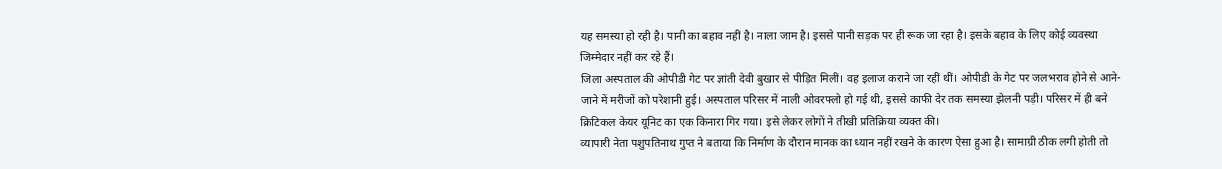यह समस्या हो रही है। पानी का बहाव नहीं है। नाला जाम है। इससे पानी सड़क पर ही रूक जा रहा है। इसके बहाव के लिए कोई व्यवस्था जिम्मेदार नहीं कर रहे हैं।
जिला अस्पताल की ओपीडी गेट पर ज्ञांती देवी बुखार से पीड़ित मिलीं। वह इलाज कराने जा रहीं थीं। ओपीडी के गेट पर जलभराव होने से आने-जाने में मरीजों को परेशानी हुई। अस्पताल परिसर में नाली ओवरफ्लो हो गई थी, इससे काफी देर तक समस्या झेलनी पड़ी। परिसर में ही बने क्रिटिकल केयर यूनिट का एक किनारा गिर गया। इसे लेकर लोगों ने तीखी प्रतिक्रिया व्यक्त की।
व्यापारी नेता पशुपतिनाथ गुप्त ने बताया कि निर्माण के दौरान मानक का ध्यान नहीं रखने के कारण ऐसा हुआ है। सामाग्री ठीक लगी होती तो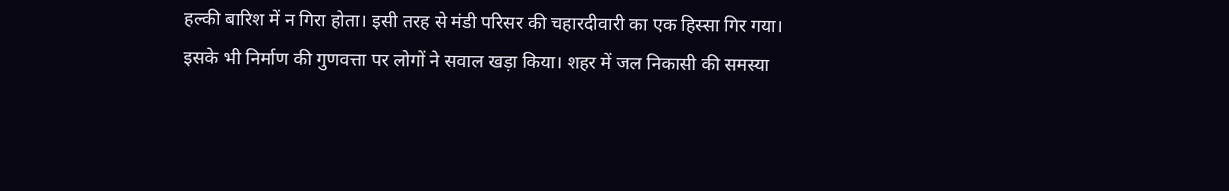हल्की बारिश में न गिरा होता। इसी तरह से मंडी परिसर की चहारदीवारी का एक हिस्सा गिर गया।
इसके भी निर्माण की गुणवत्ता पर लोगों ने सवाल खड़ा किया। शहर में जल निकासी की समस्या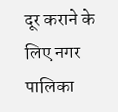दूर कराने के लिए नगर पालिका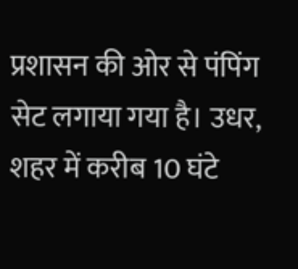प्रशासन की ओर से पंपिंग सेट लगाया गया है। उधर, शहर में करीब 10 घंटे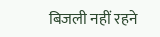बिजली नहीं रहने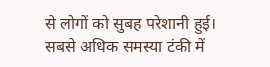से लोगों को सुबह परेशानी हुई। सबसे अधिक समस्या टंकी में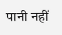पानी नहीं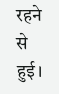रहने से हुई।